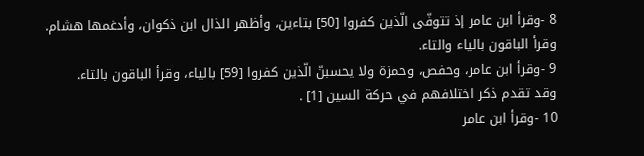8 -وقرأ ابن عامر إذ تتوفّى الّذين كفروا [50] بتاءين، وأظهر الذال ابن ذكوان، وأدغمها هشام.
وقرأ الباقون بالياء والتاء.
9 -وقرأ ابن عامر، وحفص، وحمزة ولا يحسبنّ الّذين كفروا [59] بالياء، وقرأ الباقون بالتاء.
وقد تقدم ذكر اختلافهم في حركة السين [1] .
10 -وقرأ ابن عامر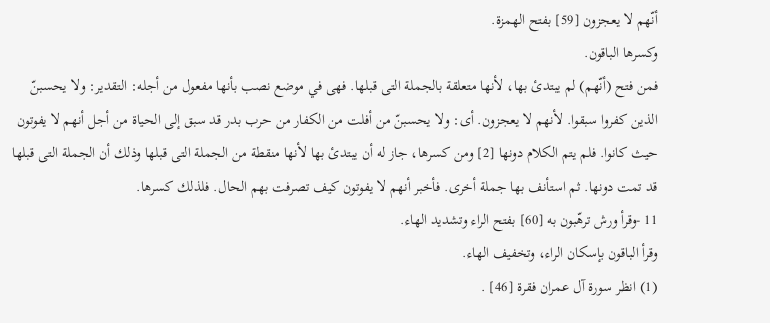أنّهم لا يعجزون [59] بفتح الهمزة.
وكسرها الباقون.
فمن فتح (أنّهم) لم يبتدئ بها، لأنها متعلقة بالجملة التى قبلها. فهى في موضع نصب بأنها مفعول من أجله: التقدير: ولا يحسبنّ الذين كفروا سبقوا. لأنهم لا يعجزون. أى: ولا يحسبنّ من أفلت من الكفار من حرب بدر قد سبق إلى الحياة من أجل أنهم لا يفوتون حيث كانوا. فلم يتم الكلام دونها [2] ومن كسرها، جاز له أن يبتدئ بها لأنها منقطة من الجملة التى قبلها وذلك أن الجملة التى قبلها قد تمت دونها. ثم استأنف بها جملة أخرى. فأخبر أنهم لا يفوتون كيف تصرفت بهم الحال. فلذلك كسرها.
11 -وقرأ ورش ترهّبون به [60] بفتح الراء وتشديد الهاء.
وقرأ الباقون بإسكان الراء، وتخفيف الهاء.
(1) انظر سورة آل عمران فقرة [46] .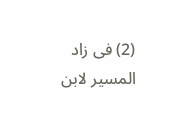(2) فى زاد المسير لابن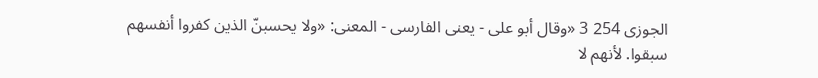الجوزى 254 3 «وقال أبو على - يعنى الفارسى - المعنى: «ولا يحسبنّ الذين كفروا أنفسهم سبقوا. لأنهم لا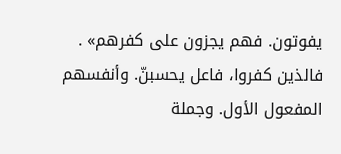يفوتون. فهم يجزون على كفرهم» .
فالذين كفروا، فاعل يحسبنّ. وأنفسهم المفعول الأول. وجملة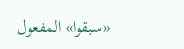«سبقوا» المفعول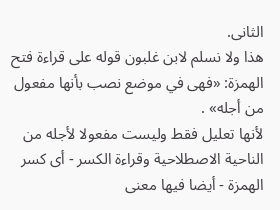الثانى.
هذا ولا نسلم لابن غلبون قوله على قراءة فتح الهمزة: «فهى في موضع نصب بأنها مفعول من أجله» .
لأنها تعليل فقط وليست مفعولا لأجله من الناحية الاصطلاحية وقراءة الكسر - أى كسر الهمزة - أيضا فيها معنى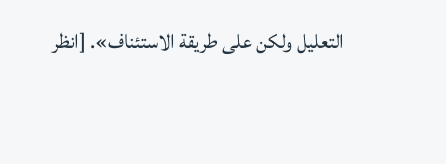التعليل ولكن على طريقة الاستئناف». [انظر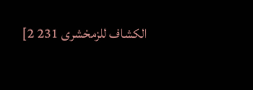الكشاف للزمخشرى 231 2]